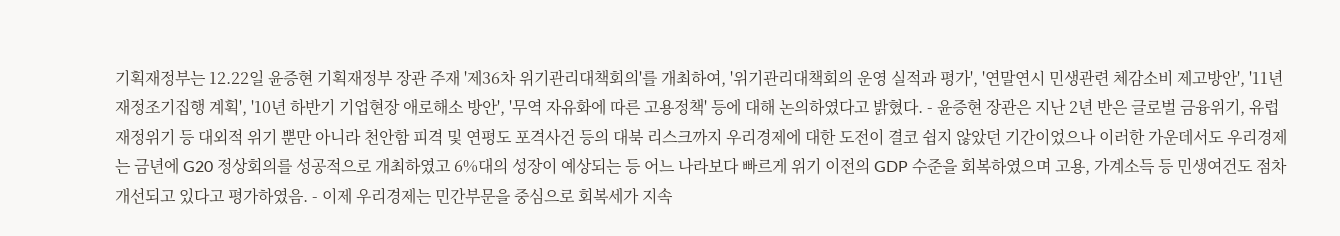기획재정부는 12.22일 윤증현 기획재정부 장관 주재 '제36차 위기관리대책회의'를 개최하여, '위기관리대책회의 운영 실적과 평가', '연말연시 민생관련 체감소비 제고방안', '11년 재정조기집행 계획', '10년 하반기 기업현장 애로해소 방안', '무역 자유화에 따른 고용정책' 등에 대해 논의하였다고 밝혔다. - 윤증현 장관은 지난 2년 반은 글로벌 금융위기, 유럽 재정위기 등 대외적 위기 뿐만 아니라 천안함 피격 및 연평도 포격사건 등의 대북 리스크까지 우리경제에 대한 도전이 결코 쉽지 않았던 기간이었으나 이러한 가운데서도 우리경제는 금년에 G20 정상회의를 성공적으로 개최하였고 6%대의 성장이 예상되는 등 어느 나라보다 빠르게 위기 이전의 GDP 수준을 회복하였으며 고용, 가계소득 등 민생여건도 점차 개선되고 있다고 평가하였음. - 이제 우리경제는 민간부문을 중심으로 회복세가 지속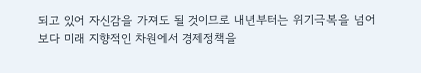되고 있어 자신감을 가져도 될 것이므로 내년부터는 위기극복을 넘어 보다 미래 지향적인 차원에서 경제정책을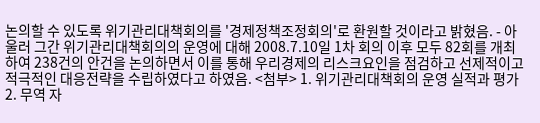논의할 수 있도록 위기관리대책회의를 '경제정책조정회의'로 환원할 것이라고 밝혔음. - 아울러 그간 위기관리대책회의의 운영에 대해 2008.7.10일 1차 회의 이후 모두 82회를 개최하여 238건의 안건을 논의하면서 이를 통해 우리경제의 리스크요인을 점검하고 선제적이고 적극적인 대응전략을 수립하였다고 하였음. <첨부> 1. 위기관리대책회의 운영 실적과 평가 2. 무역 자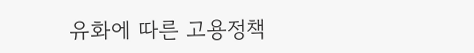유화에 따른 고용정책